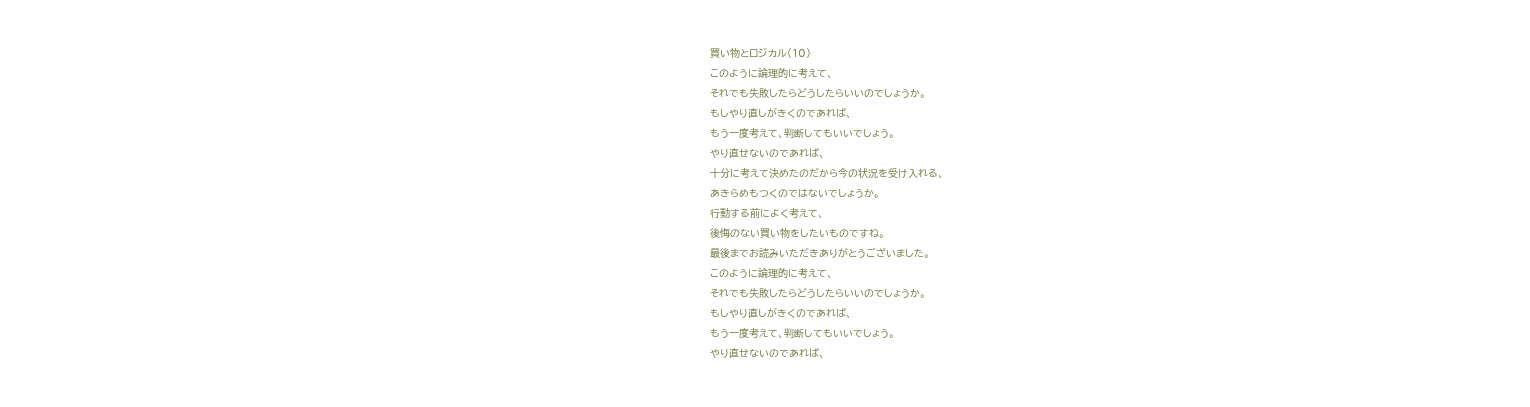買い物とロジカル(10)
このように論理的に考えて、
それでも失敗したらどうしたらいいのでしょうか。
もしやり直しがきくのであれば、
もう一度考えて、判断してもいいでしょう。
やり直せないのであれば、
十分に考えて決めたのだから今の状況を受け入れる、
あきらめもつくのではないでしょうか。
行動する前によく考えて、
後悔のない買い物をしたいものですね。
最後までお読みいただきありがとうございました。
このように論理的に考えて、
それでも失敗したらどうしたらいいのでしょうか。
もしやり直しがきくのであれば、
もう一度考えて、判断してもいいでしょう。
やり直せないのであれば、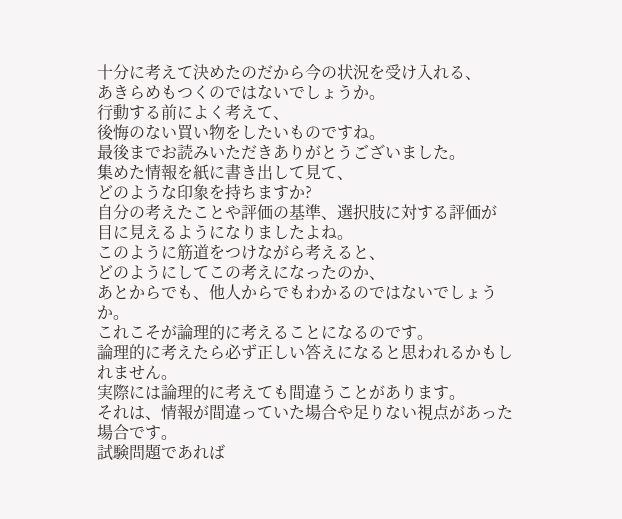十分に考えて決めたのだから今の状況を受け入れる、
あきらめもつくのではないでしょうか。
行動する前によく考えて、
後悔のない買い物をしたいものですね。
最後までお読みいただきありがとうございました。
集めた情報を紙に書き出して見て、
どのような印象を持ちますか?
自分の考えたことや評価の基準、選択肢に対する評価が
目に見えるようになりましたよね。
このように筋道をつけながら考えると、
どのようにしてこの考えになったのか、
あとからでも、他人からでもわかるのではないでしょうか。
これこそが論理的に考えることになるのです。
論理的に考えたら必ず正しい答えになると思われるかもしれません。
実際には論理的に考えても間違うことがあります。
それは、情報が間違っていた場合や足りない視点があった場合です。
試験問題であれば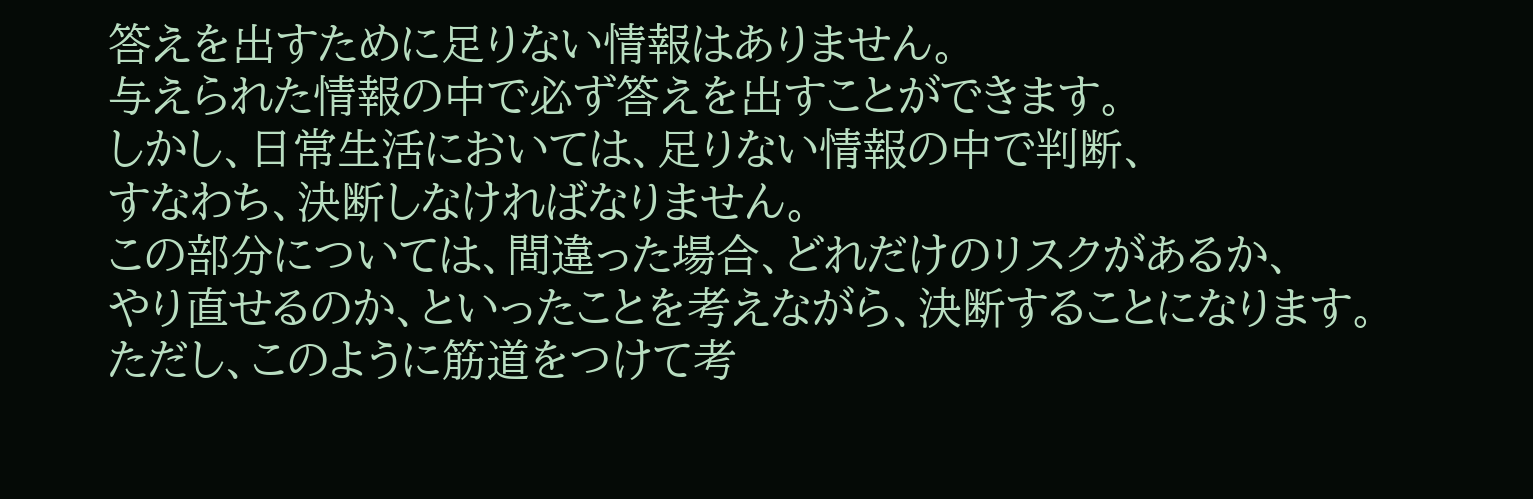答えを出すために足りない情報はありません。
与えられた情報の中で必ず答えを出すことができます。
しかし、日常生活においては、足りない情報の中で判断、
すなわち、決断しなければなりません。
この部分については、間違った場合、どれだけのリスクがあるか、
やり直せるのか、といったことを考えながら、決断することになります。
ただし、このように筋道をつけて考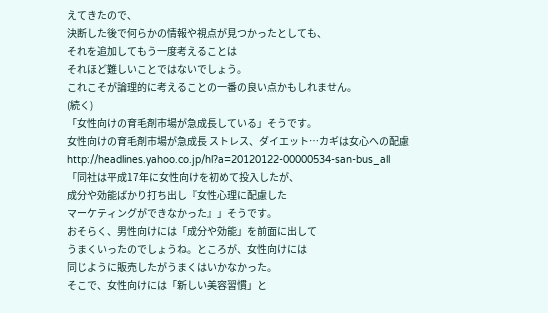えてきたので、
決断した後で何らかの情報や視点が見つかったとしても、
それを追加してもう一度考えることは
それほど難しいことではないでしょう。
これこそが論理的に考えることの一番の良い点かもしれません。
(続く)
「女性向けの育毛剤市場が急成長している」そうです。
女性向けの育毛剤市場が急成長 ストレス、ダイエット…カギは女心への配慮
http://headlines.yahoo.co.jp/hl?a=20120122-00000534-san-bus_all
「同社は平成17年に女性向けを初めて投入したが、
成分や効能ばかり打ち出し『女性心理に配慮した
マーケティングができなかった』」そうです。
おそらく、男性向けには「成分や効能」を前面に出して
うまくいったのでしょうね。ところが、女性向けには
同じように販売したがうまくはいかなかった。
そこで、女性向けには「新しい美容習慣」と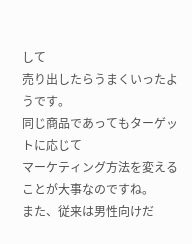して
売り出したらうまくいったようです。
同じ商品であってもターゲットに応じて
マーケティング方法を変えることが大事なのですね。
また、従来は男性向けだ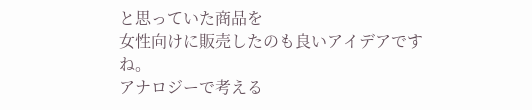と思っていた商品を
女性向けに販売したのも良いアイデアですね。
アナロジーで考える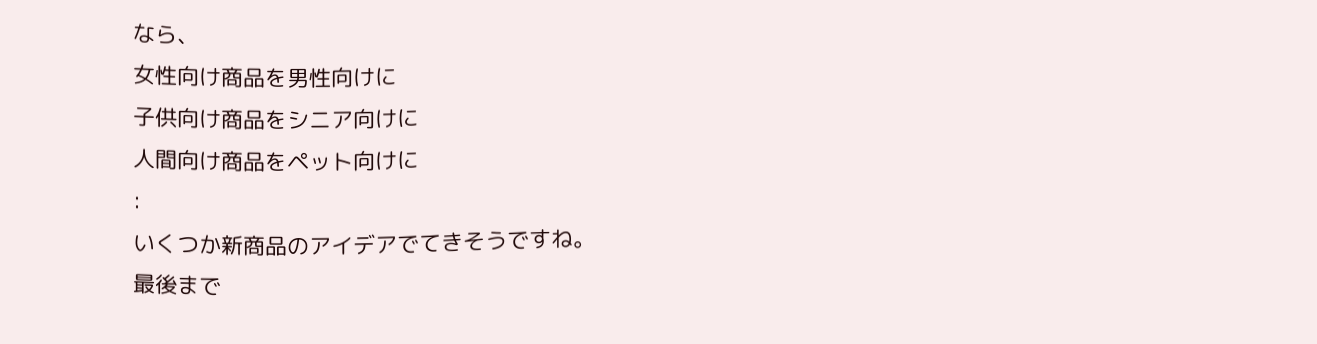なら、
女性向け商品を男性向けに
子供向け商品をシニア向けに
人間向け商品をペット向けに
:
いくつか新商品のアイデアでてきそうですね。
最後まで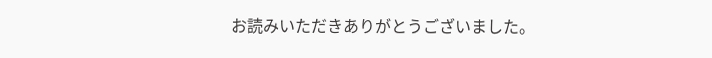お読みいただきありがとうございました。